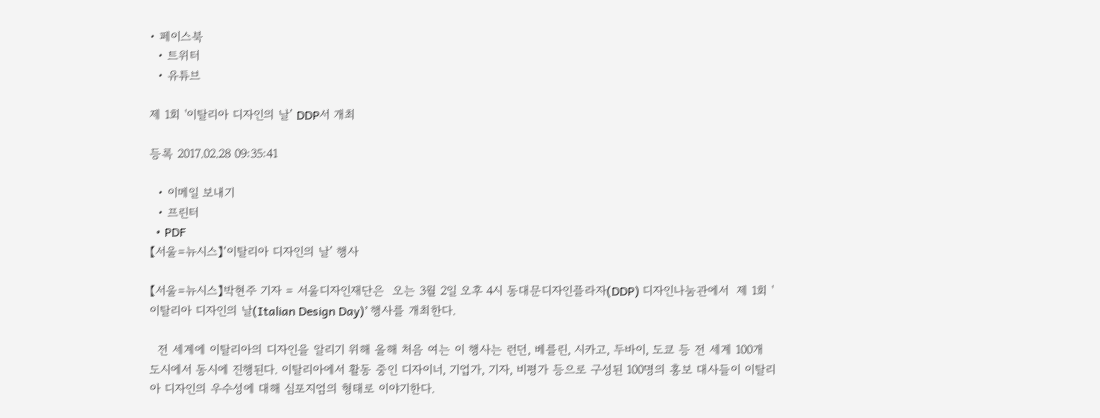• 페이스북
  • 트위터
  • 유튜브

제 1회 '이탈리아 디자인의 날’ DDP서 개최

등록 2017.02.28 09:35:41

  • 이메일 보내기
  • 프린터
  • PDF
【서울=뉴시스】‘이탈리아 디자인의 날’ 행사

【서울=뉴시스】박현주 기자 = 서울디자인재단은  오는 3월 2일 오후 4시 동대문디자인플라자(DDP) 디자인나눔관에서  제 1회 '이탈리아 디자인의 날(Italian Design Day)’ 행사를 개최한다.

  전 세계에 이탈리아의 디자인을 알리기 위해 올해 처음 여는 이 행사는 런던, 베를린, 시카고, 두바이, 도쿄 등 전 세계 100개 도시에서 동시에 진행된다. 이탈리아에서 활동 중인 디자이너, 기업가, 기자, 비평가 등으로 구성된 100명의 홍보 대사들이 이탈리아 디자인의 우수성에 대해 심포지엄의 형태로 이야기한다.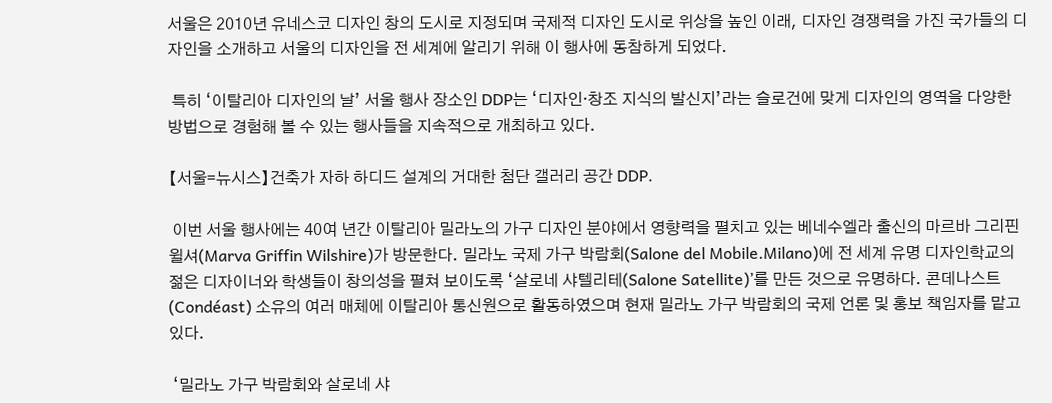서울은 2010년 유네스코 디자인 창의 도시로 지정되며 국제적 디자인 도시로 위상을 높인 이래, 디자인 경쟁력을 가진 국가들의 디자인을 소개하고 서울의 디자인을 전 세계에 알리기 위해 이 행사에 동참하게 되었다.

 특히 ‘이탈리아 디자인의 날’ 서울 행사 장소인 DDP는 ‘디자인·창조 지식의 발신지’라는 슬로건에 맞게 디자인의 영역을 다양한 방법으로 경험해 볼 수 있는 행사들을 지속적으로 개최하고 있다.

【서울=뉴시스】건축가 자하 하디드 설계의 거대한 첨단 갤러리 공간 DDP.

 이번 서울 행사에는 40여 년간 이탈리아 밀라노의 가구 디자인 분야에서 영향력을 펼치고 있는 베네수엘라 출신의 마르바 그리핀 윌셔(Marva Griffin Wilshire)가 방문한다. 밀라노 국제 가구 박람회(Salone del Mobile.Milano)에 전 세계 유명 디자인학교의 젊은 디자이너와 학생들이 창의성을 펼쳐 보이도록 ‘살로네 샤텔리테(Salone Satellite)’를 만든 것으로 유명하다. 콘데나스트(Condéast) 소유의 여러 매체에 이탈리아 통신원으로 활동하였으며 현재 밀라노 가구 박람회의 국제 언론 및 홍보 책임자를 맡고 있다.

 ‘밀라노 가구 박람회와 살로네 샤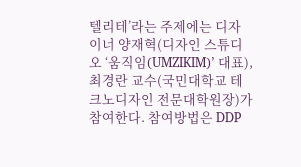텔리테’라는 주제에는 디자이너 양재혁(디자인 스튜디오 ‘움직임(UMZIKIM)’ 대표), 최경란 교수(국민대학교 테크노디자인 전문대학원장)가 참여한다. 참여방법은 DDP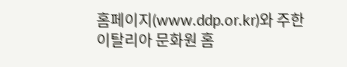홈페이지(www.ddp.or.kr)와 주한 이탈리아 문화원 홈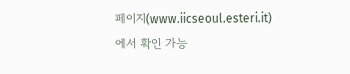페이지(www.iicseoul.esteri.it)에서 확인 가능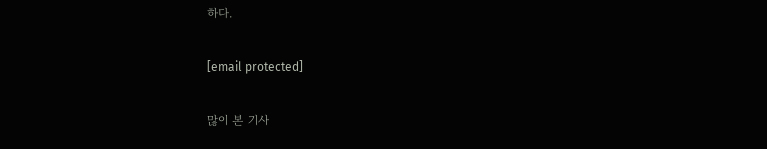하다.

[email protected]

많이 본 기사